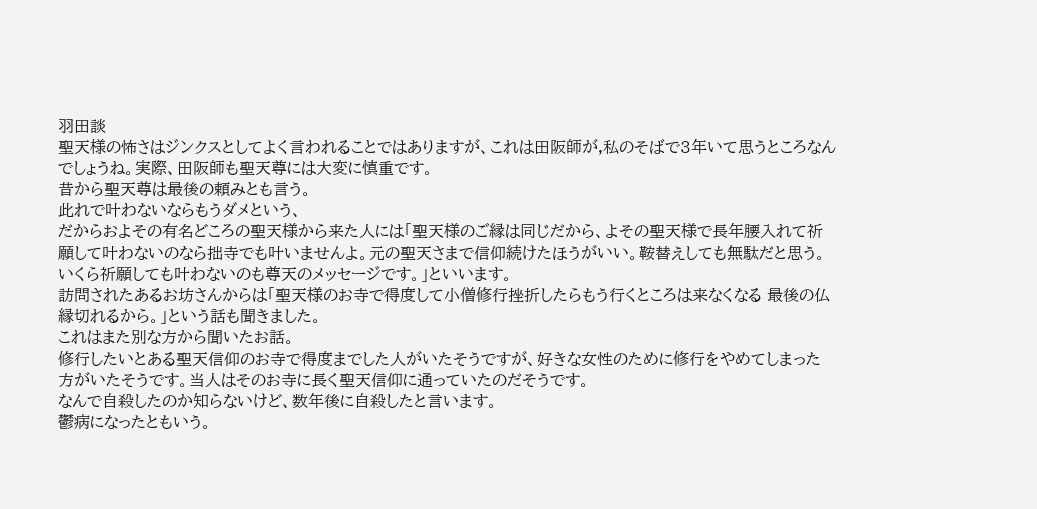羽田談
聖天様の怖さはジンクスとしてよく言われることではありますが、これは田阪師が,私のそばで3年いて思うところなんでしょうね。実際、田阪師も聖天尊には大変に慎重です。
昔から聖天尊は最後の頼みとも言う。
此れで叶わないならもうダメという、
だからおよその有名どころの聖天様から来た人には「聖天様のご縁は同じだから、よその聖天様で長年腰入れて祈願して叶わないのなら拙寺でも叶いませんよ。元の聖天さまで信仰続けたほうがいい。鞍替えしても無駄だと思う。いくら祈願しても叶わないのも尊天のメッセージです。」といいます。
訪問されたあるお坊さんからは「聖天様のお寺で得度して小僧修行挫折したらもう行くところは来なくなる 最後の仏縁切れるから。」という話も聞きました。
これはまた別な方から聞いたお話。
修行したいとある聖天信仰のお寺で得度までした人がいたそうですが、好きな女性のために修行をやめてしまった方がいたそうです。当人はそのお寺に長く聖天信仰に通っていたのだそうです。
なんで自殺したのか知らないけど、数年後に自殺したと言います。
鬱病になったともいう。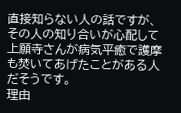直接知らない人の話ですが、その人の知り合いが心配して上願寺さんが病気平癒で護摩も焚いてあげたことがある人だそうです。
理由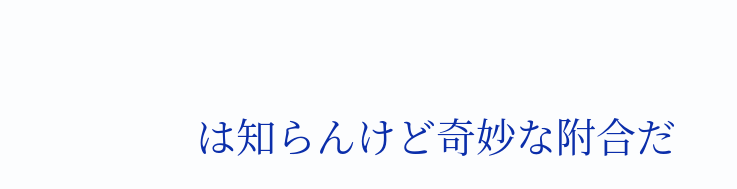は知らんけど奇妙な附合だ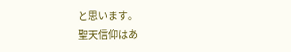と思います。
聖天信仰はあ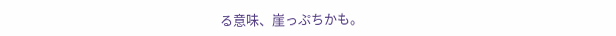る意味、崖っぷちかも。